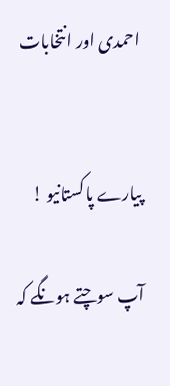احمدی اور انتخابات


پیارے پاکستانیو !

آپ سوچتے ہونگے کہ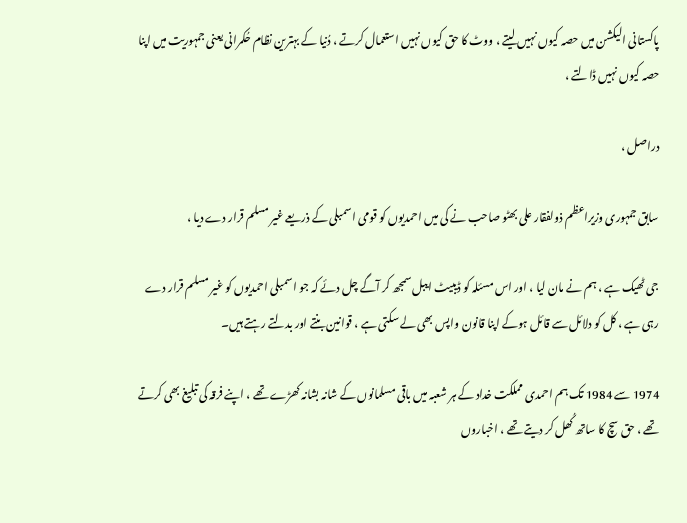پاکستانی الیکشن میں حصہ کیوں نہیں لیتے ، ووٹ کا حق کیوں نہیں استعمال کرتے ، دُنیا کے بہترین نظام حُکمرانی یعنی جمہوریت میں اپنا حصہ کیوں نہیں ڈالتے ،

دراصل ،

سابق جمہوری وزیراعظم ذولفقار علی بھٹو صاحب نے کی میں احمدیوں کو قومی اسمبلی کے ذریعے غیر مسلم قرار دے دیا ،

جی ٹھیک ہے ، ہم نے مان لیا ، اور اس مسئلہ کو ڈیبیٹ ایبل سمجھ کر آگے چل دئے کہ جو اسمبلی احمدیوں کو غیر مسلم قرار دے رہی ہے ، کل کو دلائل سے قائل ہوکے اپنا قانون واپس بھی لے سکتی ہے ، قوانین بنتے اور بدلتے رہتے ہیں۔

1974 سے 1984 تک ہم احمدی مملکت خداد کے ہر شعبہ میں باقی مسلمانوں کے شانہ بشانہ کھڑے تھے ، اپنے فرقہ کی تبلیغ بھی کرتے تھے ، حق سچ کا ساتھ کُھل کر دیتے تھے ، اخباروں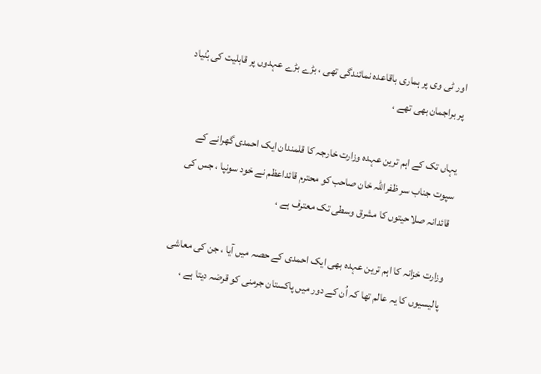اور ٹی وی پر ہماری باقاعدہ نمائندگی تھی ، بڑے بڑے عہدوں پر قابلیت کی بُنیاد پر براجمان بھی تھے ،

یہاں تک کے اہم ترین عہدہ وزارت خارجہ کا قلمندان ایک احمدی گھرانے کے سپوت جناب سر ظفراللہ خان صاحب کو محترم قائداعظم نے خود سونپا ، جس کی قائدانہ صلاحیتوں کا مشرق وسطی تک معترف ہے ،

وزارت خزانہ کا اہم ترین عہدہ بھی ایک احمدی کے حصہ میں آیا ، جن کی معاشی پالیسیوں کا یہ عالم تھا کہ اُن کے دور میں پاکستان جرمنی کو قرضہ دیتا ہے ،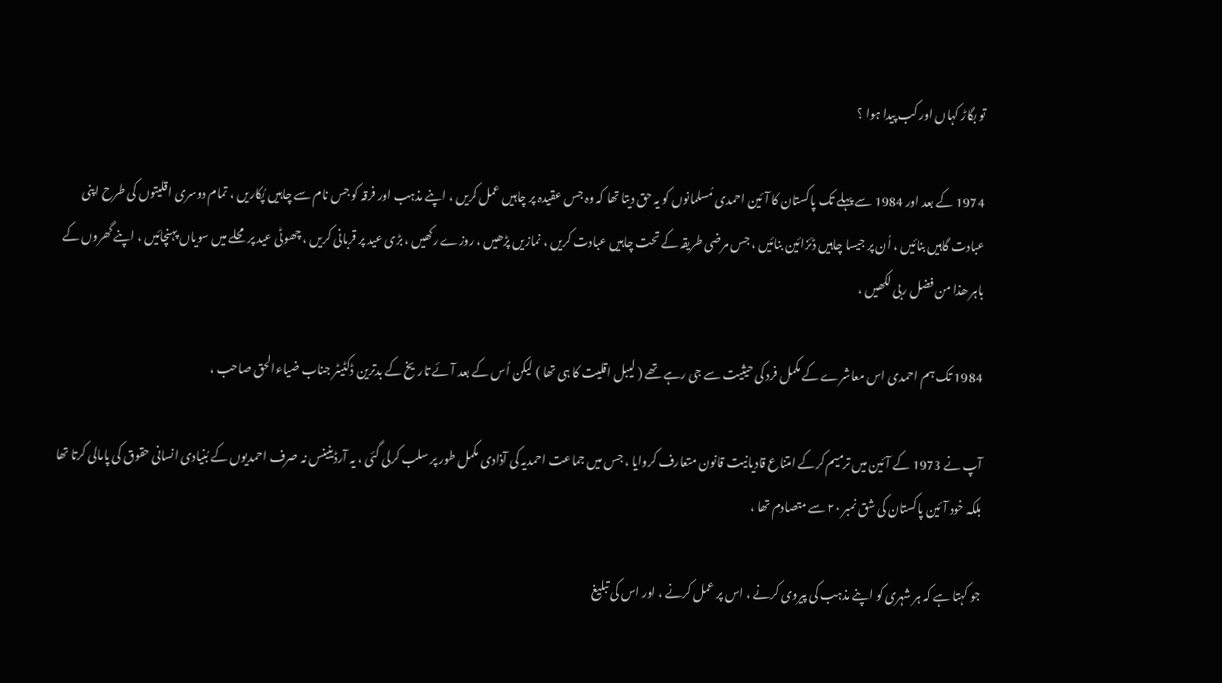تو بگاڑ کہاں اور کب پیدا ہوا ؟

1974 کے بعد اور 1984 سے پہلے تک پاکستان کا آئین احمدی مُسلمانوں کو یہ حق دیتا تھا کہ وہ جس عقیدہ پر چاہیں عمل کریں ، اپنے مذہب اور فرقہ کو جس نام سے چاہیں پُکاریں ، تمام دوسری اقلیتوں کی طرح اپنی عبادت گاہیں بنائیں ، اُن پر جیسا چاہیں ڈئزائین بنائیں ، جس مرضی طریقہ کے تحت چاہیں عبادت کریں ، نمازیں پڑھیں ، روزے رکھیں ، بڑی عید پر قربانی کریں ، چھوٹی عید پر محلے میں سویاں پہنچائیں ، اپنے گھروں کے باہر ھذا من فضل ربی لکھیں ،

1984 تک ہم احمدی اس معاشرے کے مکمل فرد کی حیثیت سے جی رہے تھے ( لیبل اقلیت کا ہی تھا ) لیکن اُس کے بعد آئے تاریخ کے بدترین ڈکٹیٹر جناب ضیاءالحق صاحب ،

آپ نے 1973 کے آئین میں ترمیم کرکے امتناع قادیانیت قانون متعارف کروایا ، جس میں جماعت احمدیہ کی آذادی مکمل طور پر سلب کرلی گئی ، یہ آرڈینینس نہ صرف احمدیوں کے بُنیادی انسانی حقوق کی پامالی کرتا تھا بلکہ خود آئین پاکستان کی شق نمبر ٢٠ سے متصادم تھا ،

جو کہتا ہے کہ ہر شہری کو اپنے مذہب کی پیروی کرنے ، اس پر عمل کرنے ، اور اس کی تبلیغ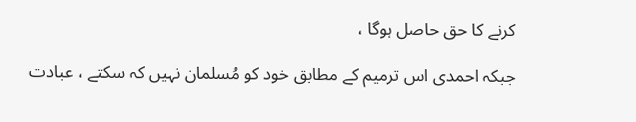کرنے کا حق حاصل ہوگا ،

جبکہ احمدی اس ترمیم کے مطابق خود کو مُسلمان نہیں کہ سکتے ، عبادت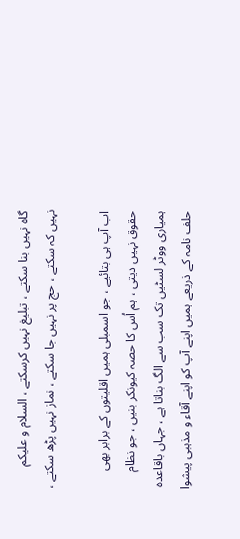گاہ نہیں بنا سکتے ، تبلیغ نہیں کرسکتے ، السلام و علیکم نہیں کہ سکتے ، حج پر نہیں جا سکتے ، نماز نہیں پڑھ سکتے ،

اب آپ ہی بتائیے ، جو اسمبلی ہمیں اقلیتوں کے برابر بھی حقوق نہیں دیتی ، ہم اُس کا حصہ کیونکر بنیں ، جو نظام ہمیاری ووٹر لسٹیں تک سب سے الگ بناتا ہے ، جہاں باقاعدہ حلف نامہ کے ذریعے ہمیں اپنے آپ کو اپنے آقاء و مذہبی پیشوا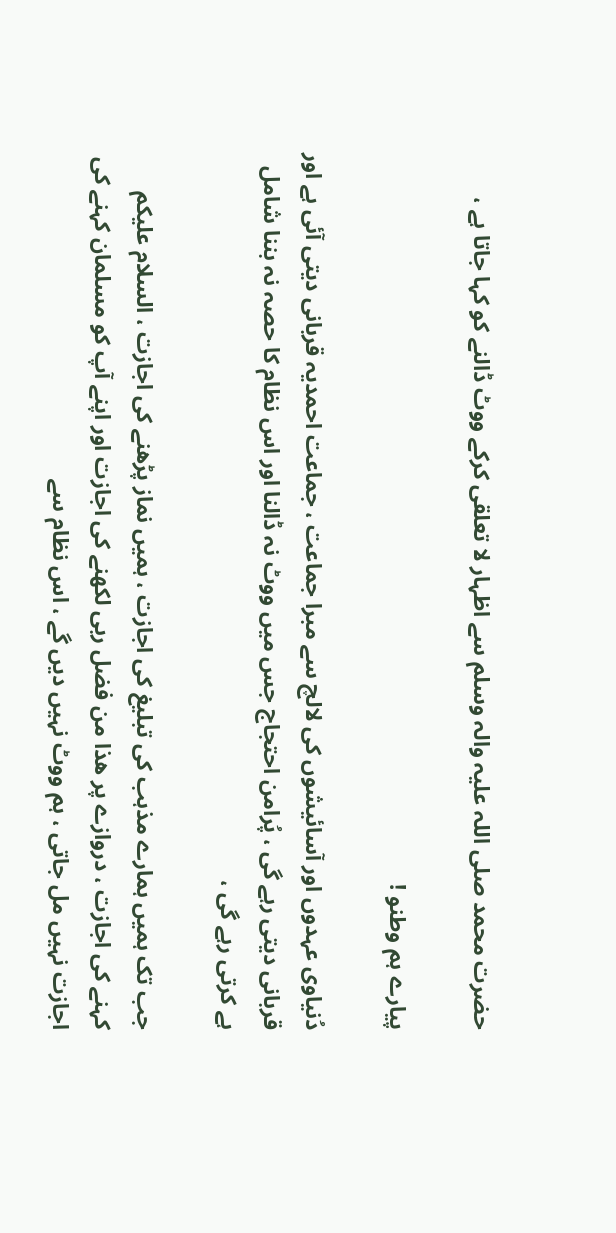حضرت محمد صلی اللہ علیہ والہ وسلم سے اظہار لا تعلقی کرکے ووٹ ڈالنے کو کہا جاتا ہے ،

پیارے ہم وطنو !

دُنیاوی عہدوں اور آسائیشوں کی لالچ سے مبرا جماعت ، جماعت احمدیہ قربانی دیتی آئی ہے اور قربانی دیتی رہے گی ، پُرامن احتجاج جس میں ووٹ نہ ڈالنا اور اس نظام کا حصہ نہ بننا شامل ہے کرتی رہے گی ،

جب تک ہمیں ہمارے مذہب کی تبلیغ کی اجازت ، ہمیں نماز پڑھنے کی اجازت ، السلام علیکم کہنے کی اجازت ، دروازے پر ھذا من فضل ربی لکھنے کی اجازت اور اپنے آپ کو مسلمان کہنے کی اجازت نہیں مل جاتی ، ہم ووٹ نہیں دیں گے ، اس نظام سے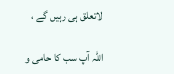لاتعلق ہی رہیں گے ،

اللہ آپ سب کا حامی و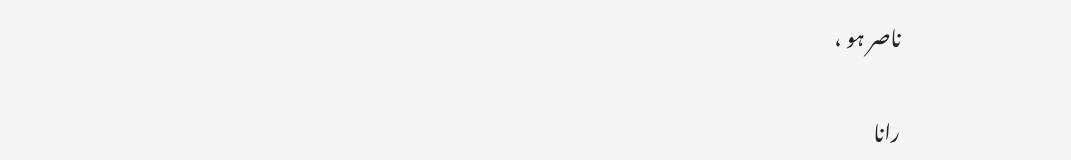ناصر ہو ،

رانا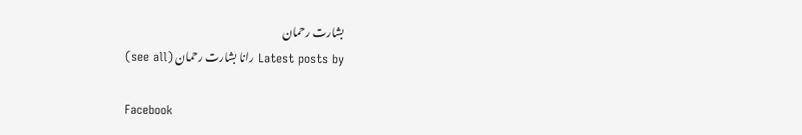بشارت رحمان
Latest posts by رانا بشارت رحمان (see all)

Facebook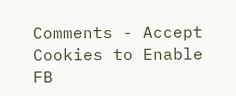Comments - Accept Cookies to Enable FB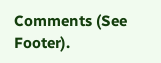Comments (See Footer).